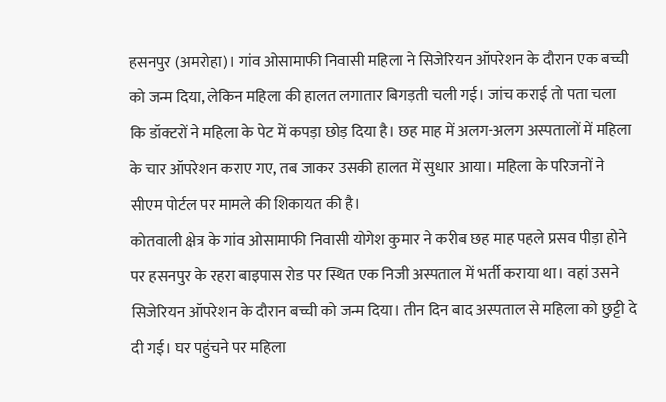हसनपुर (अमरोहा)। गांव ओसामाफी निवासी महिला ने सिजेरियन ऑपरेशन के दौरान एक बच्ची को जन्म दिया, लेकिन महिला की हालत लगातार बिगड़ती चली गई। जांच कराई तो पता चला कि डॉक्टरों ने महिला के पेट में कपड़ा छोड़ दिया है। छह माह में अलग-अलग अस्पतालों में महिला के चार ऑपरेशन कराए गए, तब जाकर उसकी हालत में सुधार आया। महिला के परिजनों ने सीएम पोर्टल पर मामले की शिकायत की है।
कोतवाली क्षेत्र के गांव ओसामाफी निवासी योगेश कुमार ने करीब छह माह पहले प्रसव पीड़ा होने पर हसनपुर के रहरा बाइपास रोड पर स्थित एक निजी अस्पताल में भर्ती कराया था। वहां उसने सिजेरियन ऑपरेशन के दौरान बच्ची को जन्म दिया। तीन दिन बाद अस्पताल से महिला को छुट्टी दे दी गई। घर पहुंचने पर महिला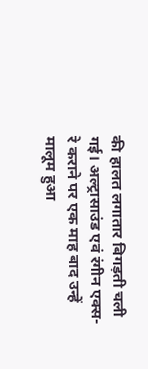की हालत लगातार बिगड़ती चली गई। अल्ट्रासाउंड एवं रंगीन एक्स-रे कराने पर एक माह बाद उन्हें मालूम हुआ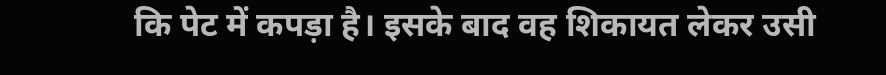कि पेट में कपड़ा है। इसके बाद वह शिकायत लेकर उसी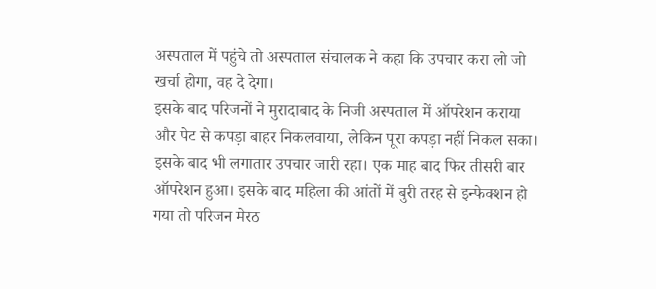अस्पताल में पहुंचे तो अस्पताल संचालक ने कहा कि उपचार करा लो जो खर्चा होगा, वह दे देगा।
इसके बाद परिजनों ने मुरादाबाद के निजी अस्पताल में ऑपरेशन कराया और पेट से कपड़ा बाहर निकलवाया, लेकिन पूरा कपड़ा नहीं निकल सका। इसके बाद भी लगातार उपचार जारी रहा। एक माह बाद फिर तीसरी बार ऑपरेशन हुआ। इसके बाद महिला की आंतों में बुरी तरह से इन्फेक्शन हो गया तो परिजन मेरठ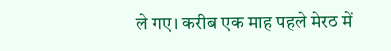ले गए। करीब एक माह पहले मेरठ में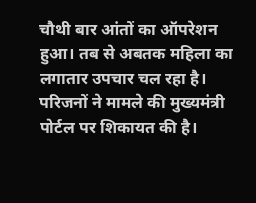चौथी बार आंतों का ऑपरेशन हुआ। तब से अबतक महिला का लगातार उपचार चल रहा है। परिजनों ने मामले की मुख्यमंत्री पोर्टल पर शिकायत की है।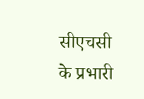सीएचसी के प्रभारी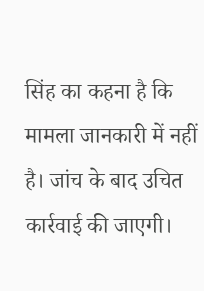सिंह का कहना है कि मामला जानकारी में नहीं है। जांच के बाद उचित कार्रवाई की जाएगी।